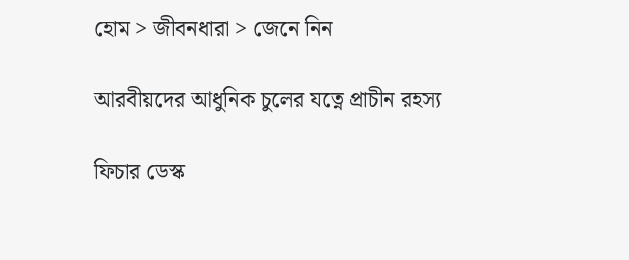হোম > জীবনধারা > জেনে নিন

আরবীয়দের আধুনিক চুলের যত্নে প্রাচীন রহস্য

ফিচার ডেস্ক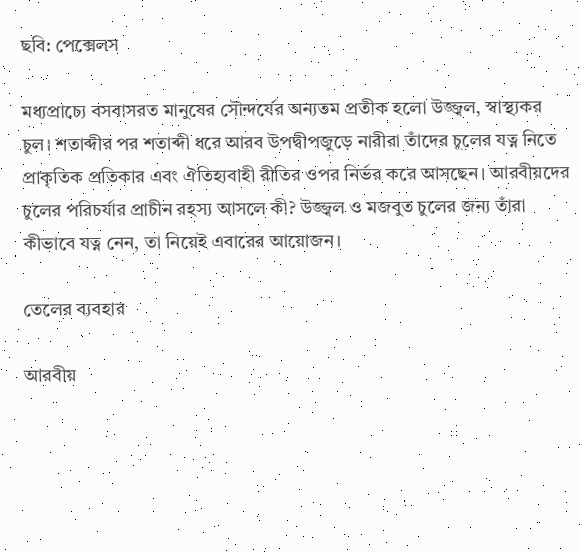ছবি: পেক্সেলস

মধ্যপ্রাচ্যে বসবাসরত মানুষের সৌন্দর্যের অন্যতম প্রতীক হলো উজ্জ্বল, স্বাস্থ্যকর চুল। শতাব্দীর পর শতাব্দী ধরে আরব উপদ্বীপজুড়ে নারীরা তাঁদের চুলের যত্ন নিতে প্রাকৃতিক প্রতিকার এবং ঐতিহ্যবাহী রীতির ওপর নির্ভর করে আসছেন। আরবীয়দের চুলের পরিচর্যার প্রাচীন রহস্য আসলে কী? উজ্জ্বল ও মজবুত চুলের জন্য তাঁরা কীভাবে যত্ন নেন, তা নিয়েই এবারের আয়োজন।

তেলের ব্যবহার

আরবীয়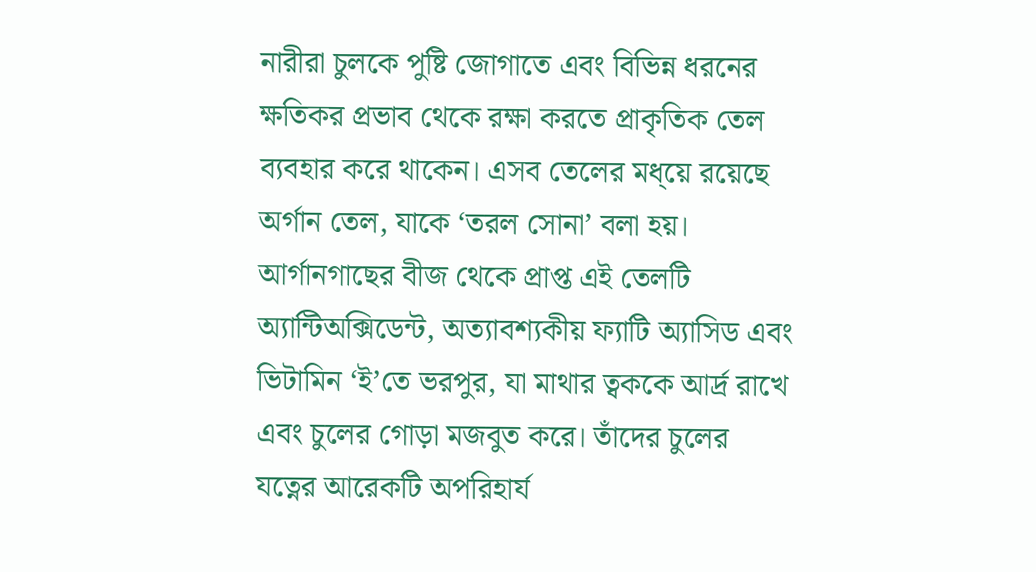নারীরা চুলকে পুষ্টি জোগাতে এবং বিভিন্ন ধরনের ক্ষতিকর প্রভাব থেকে রক্ষা করতে প্রাকৃতিক তেল ব্যবহার করে থাকেন। এসব তেলের মধ্য়ে রয়েছে অর্গান তেল, যাকে ‘তরল সোনা’ বলা হয়। আর্গানগাছের বীজ থেকে প্রাপ্ত এই তেলটি অ্যান্টিঅক্সিডেন্ট, অত্যাবশ্যকীয় ফ্যাটি অ্যাসিড এবং ভিটামিন ‘ই’তে ভরপুর, যা মাথার ত্বককে আর্দ্র রাখে এবং চুলের গোড়া মজবুত করে। তাঁদের চুলের যত্নের আরেকটি অপরিহার্য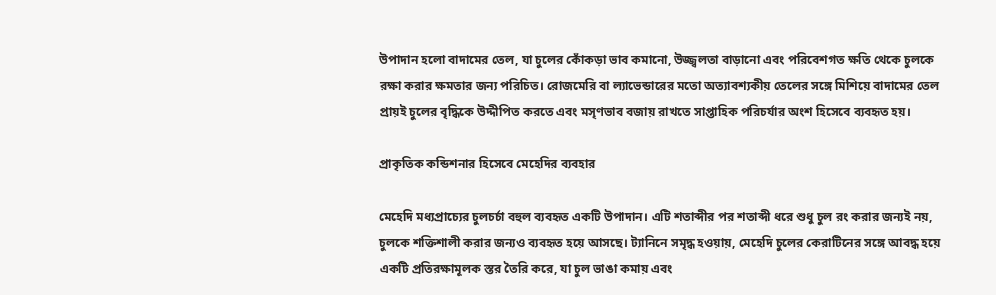উপাদান হলো বাদামের তেল, যা চুলের কোঁকড়া ভাব কমানো, উজ্জ্বলতা বাড়ানো এবং পরিবেশগত ক্ষতি থেকে চুলকে রক্ষা করার ক্ষমতার জন্য পরিচিত। রোজমেরি বা ল্যাভেন্ডারের মতো অত্যাবশ্যকীয় তেলের সঙ্গে মিশিয়ে বাদামের তেল প্রায়ই চুলের বৃদ্ধিকে উদ্দীপিত করতে এবং মসৃণভাব বজায় রাখতে সাপ্তাহিক পরিচর্যার অংশ হিসেবে ব্যবহৃত হয়।

প্রাকৃতিক কন্ডিশনার হিসেবে মেহেদির ব্যবহার

মেহেদি মধ্যপ্রাচ্যের চুলচর্চা বহুল ব্যবহৃত একটি উপাদান। এটি শতাব্দীর পর শতাব্দী ধরে শুধু চুল রং করার জন্যই নয়, চুলকে শক্তিশালী করার জন্যও ব্যবহৃত হয়ে আসছে। ট্যানিনে সমৃদ্ধ হওয়ায়, মেহেদি চুলের কেরাটিনের সঙ্গে আবদ্ধ হয়ে একটি প্রতিরক্ষামূলক স্তর তৈরি করে, যা চুল ভাঙা কমায় এবং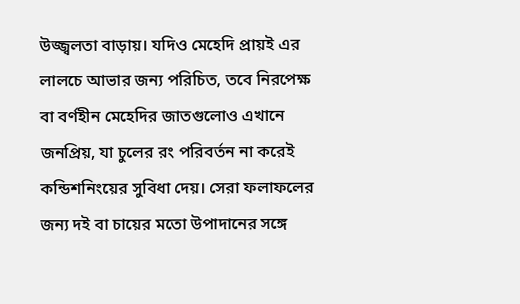উজ্জ্বলতা বাড়ায়। যদিও মেহেদি প্রায়ই এর লালচে আভার জন্য পরিচিত, তবে নিরপেক্ষ বা বর্ণহীন মেহেদির জাতগুলোও এখানে জনপ্রিয়, যা চুলের রং পরিবর্তন না করেই কন্ডিশনিংয়ের সুবিধা দেয়। সেরা ফলাফলের জন্য দই বা চায়ের মতো উপাদানের সঙ্গে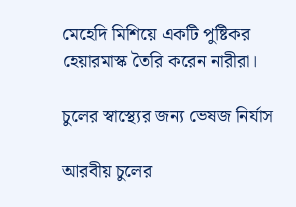মেহেদি মিশিয়ে একটি পুষ্টিকর হেয়ারমাস্ক তৈরি করেন নারীরা।

চুলের স্বাস্থ্যের জন্য ভেষজ নির্যাস

আরবীয় চুলের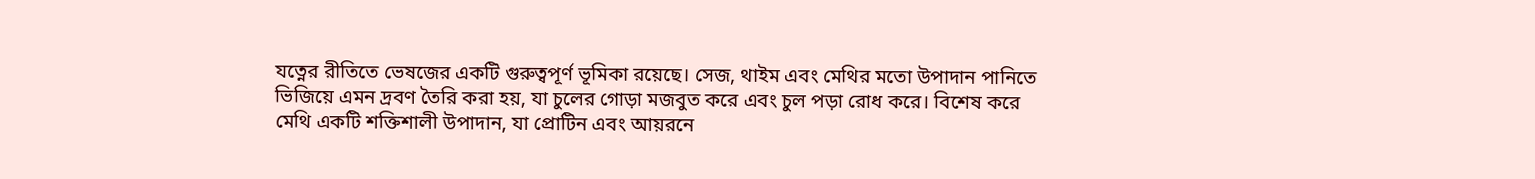যত্নের রীতিতে ভেষজের একটি গুরুত্বপূর্ণ ভূমিকা রয়েছে। সেজ, থাইম এবং মেথির মতো উপাদান পানিতে ভিজিয়ে এমন দ্রবণ তৈরি করা হয়, যা চুলের গোড়া মজবুত করে এবং চুল পড়া রোধ করে। বিশেষ করে মেথি একটি শক্তিশালী উপাদান, যা প্রোটিন এবং আয়রনে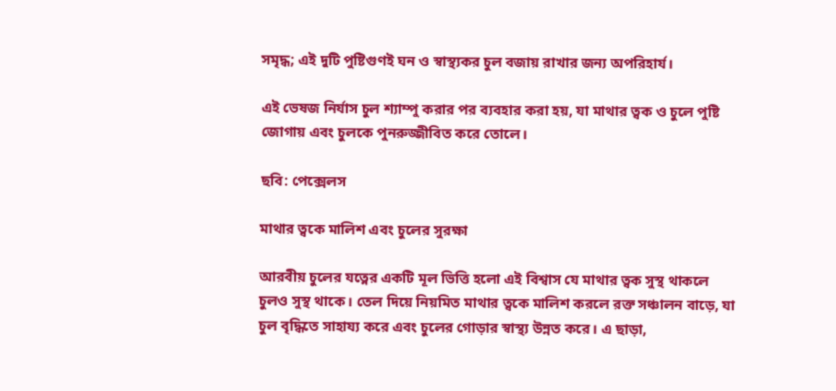সমৃদ্ধ; এই দুটি পুষ্টিগুণই ঘন ও স্বাস্থ্যকর চুল বজায় রাখার জন্য অপরিহার্য।

এই ভেষজ নির্যাস চুল শ্যাম্পু করার পর ব্যবহার করা হয়, যা মাথার ত্বক ও চুলে পুষ্টি জোগায় এবং চুলকে পুনরুজ্জীবিত করে তোলে।

ছবি: পেক্সেলস

মাথার ত্বকে মালিশ এবং চুলের সুরক্ষা

আরবীয় চুলের যত্নের একটি মূল ভিত্তি হলো এই বিশ্বাস যে মাথার ত্বক সুস্থ থাকলে চুলও সুস্থ থাকে। তেল দিয়ে নিয়মিত মাথার ত্বকে মালিশ করলে রক্ত সঞ্চালন বাড়ে, যা চুল বৃদ্ধিতে সাহায্য করে এবং চুলের গোড়ার স্বাস্থ্য উন্নত করে। এ ছাড়া,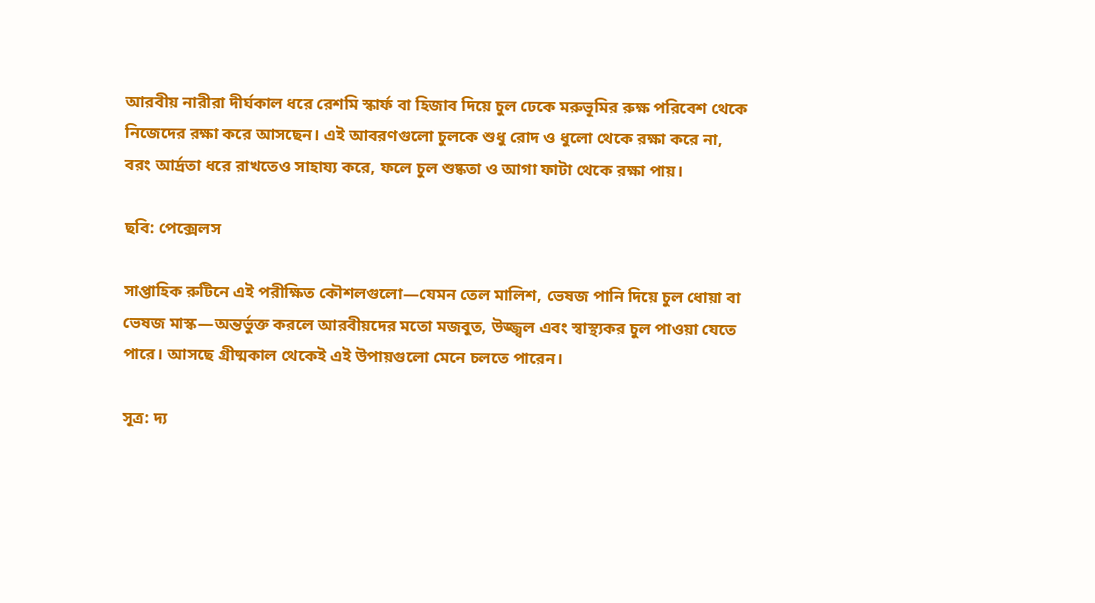আরবীয় নারীরা দীর্ঘকাল ধরে রেশমি স্কার্ফ বা হিজাব দিয়ে চুল ঢেকে মরুভূমির রুক্ষ পরিবেশ থেকে নিজেদের রক্ষা করে আসছেন। এই আবরণগুলো চুলকে শুধু রোদ ও ধুলো থেকে রক্ষা করে না, বরং আর্দ্রতা ধরে রাখতেও সাহায্য করে, ফলে চুল শুষ্কতা ও আগা ফাটা থেকে রক্ষা পায়।

ছবি: পেক্সেলস

সাপ্তাহিক রুটিনে এই পরীক্ষিত কৌশলগুলো—যেমন তেল মালিশ, ভেষজ পানি দিয়ে চুল ধোয়া বা ভেষজ মাস্ক—অন্তর্ভুক্ত করলে আরবীয়দের মতো মজবুত, উজ্জ্বল এবং স্বাস্থ্যকর চুল পাওয়া যেতে পারে। আসছে গ্রীষ্মকাল থেকেই এই উপায়গুলো মেনে চলতে পারেন।

সূত্র: দ্য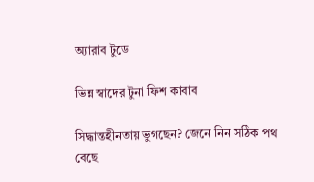অ্যারাব টুডে

ভিন্ন স্বাদের টুনা ফিশ কাবাব

সিদ্ধান্তহীনতায় ভুগছেন? জেনে নিন সঠিক পথ বেছে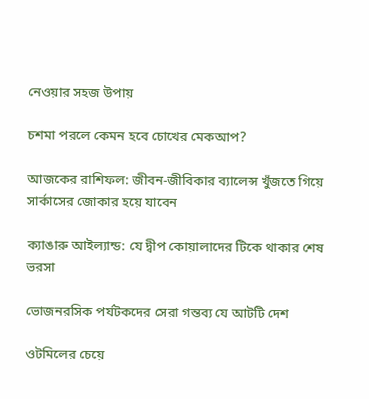নেওয়ার সহজ উপায়

চশমা পরলে কেমন হবে চোখের মেকআপ?

আজকের রাশিফল: জীবন-জীবিকার ব্যালেন্স খুঁজতে গিয়ে সার্কাসের জোকার হয়ে যাবেন

ক্যাঙারু আইল্যান্ড: যে দ্বীপ কোয়ালাদের টিকে থাকার শেষ ভরসা

ভোজনরসিক পর্যটকদের সেরা গন্তব্য যে আটটি দেশ

ওটমিলের চেয়ে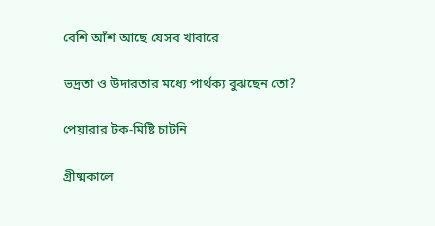বেশি আঁশ আছে যেসব খাবারে

ভদ্রতা ও উদারতার মধ্যে পার্থক্য বুঝছেন তো?

পেয়ারার টক-মিষ্টি চাটনি

গ্রীষ্মকালে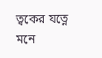ত্বকের যত্নে মনে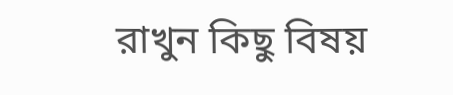রাখুন কিছু বিষয়